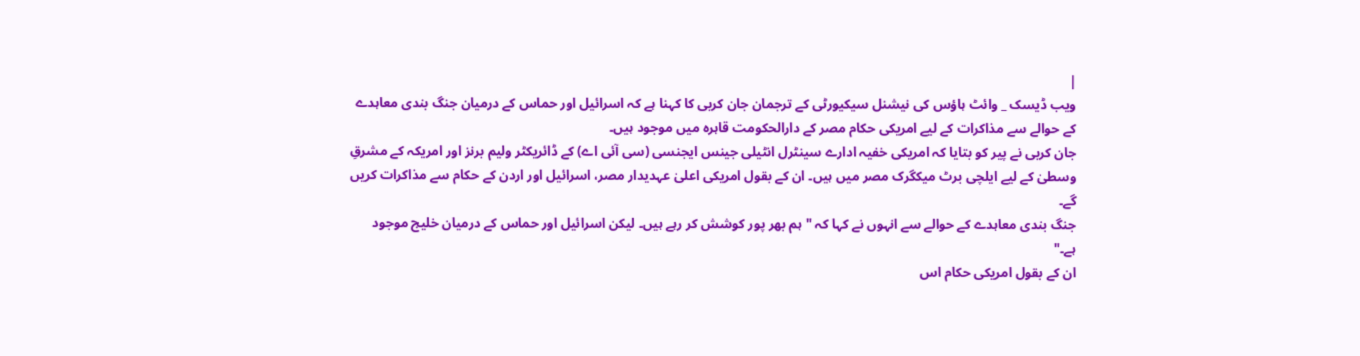|
ویب ڈیسک _ وائٹ ہاؤس کی نیشنل سیکیورٹی کے ترجمان جان کربی کا کہنا ہے کہ اسرائیل اور حماس کے درمیان جنگ بندی معاہدے کے حوالے سے مذاکرات کے لیے امریکی حکام مصر کے دارالحکومت قاہرہ میں موجود ہیں۔
جان کربی نے پیر کو بتایا کہ امریکی خفیہ ادارے سینٹرل انٹیلی جینس ایجنسی (سی آئی اے) کے ڈائریکٹر ولیم برنز اور امریکہ کے مشرقِ وسطیٰ کے لیے ایلچی برٹ میکگرک مصر میں ہیں۔ ان کے بقول امریکی اعلیٰ عہدیدار مصر، اسرائیل اور اردن کے حکام سے مذاکرات کریں گے۔
جنگ بندی معاہدے کے حوالے سے انہوں نے کہا کہ "ہم بھر پور کوشش کر رہے ہیں۔ لیکن اسرائیل اور حماس کے درمیان خلیج موجود ہے۔"
ان کے بقول امریکی حکام اس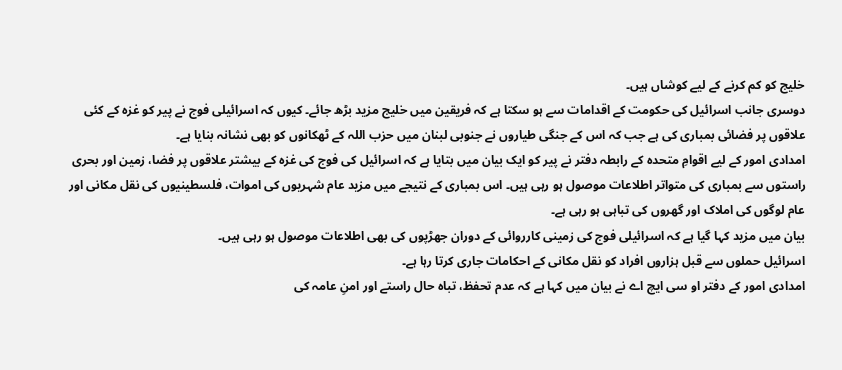خلیج کو کم کرنے کے لیے کوشاں ہیں۔
دوسری جانب اسرائیل کی حکومت کے اقدامات سے ہو سکتا ہے کہ فریقین میں خلیج مزید بڑھ جائے۔ کیوں کہ اسرائیلی فوج نے پیر کو غزہ کے کئی علاقوں پر فضائی بمباری کی ہے جب کہ اس کے جنگی طیاروں نے جنوبی لبنان میں حزب اللہ کے ٹھکانوں کو بھی نشانہ بنایا ہے۔
امدادی امور کے لیے اقوامِ متحدہ کے رابطہ دفتر نے پیر کو ایک بیان میں بتایا ہے کہ اسرائیل کی فوج کی غزہ کے بیشتر علاقوں پر فضا، زمین اور بحری راستوں سے بمباری کی متواتر اطلاعات موصول ہو رہی ہیں۔ اس بمباری کے نتیجے میں مزید عام شہریوں کی اموات، فلسطینیوں کی نقل مکانی اور عام لوگوں کی املاک اور گھروں کی تباہی ہو رہی ہے۔
بیان میں مزید کہا گیا ہے کہ اسرائیلی فوج کی زمینی کارروائی کے دوران جھڑپوں کی بھی اطلاعات موصول ہو رہی ہیں۔
اسرائیل حملوں سے قبل ہزاروں افراد کو نقل مکانی کے احکامات جاری کرتا رہا ہے۔
امدادی امور کے دفتر او سی ایچ اے نے بیان میں کہا ہے کہ عدم تحفظ، تباہ حال راستے اور امنِ عامہ کی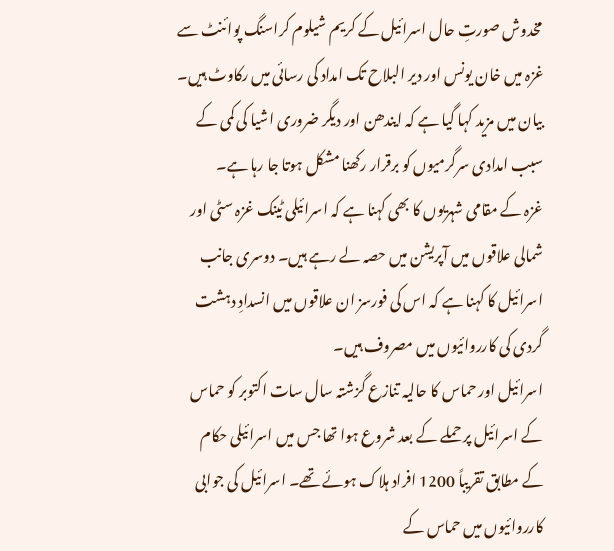مخدوش صورتِ حال اسرائیل کے کریم شیلوم کراسنگ پوائنٹ سے غزہ میں خان یونس اور دیر البلاح تک امداد کی رسائی میں رکاوٹ ہیں۔
بیان میں مزید کہا گیا ہے کہ ایندھن اور دیگر ضروری اشیا کی کمی کے سبب امدادی سرگرمیوں کو برقرار رکھنا مشکل ہوتا جا رہا ہے۔
غزہ کے مقامی شہریوں کا بھی کہنا ہے کہ اسرائیلی ٹینک غزہ سٹی اور شمالی علاقوں میں آپریشن میں حصہ لے رہے ہیں۔ دوسری جانب اسرائیل کا کہنا ہے کہ اس کی فورسز ان علاقوں میں انسدادِ دہشت گردی کی کارروائیوں میں مصروف ہیں۔
اسرائیل اور حماس کا حالیہ تنازع گزشتہ سال سات اکتوبر کو حماس کے اسرائیل پر حملے کے بعد شروع ہوا تھا جس میں اسرائیلی حکام کے مطابق تقریباً 1200 افراد ہلاک ہوئے تھے۔ اسرائیل کی جوابی کارروائیوں میں حماس کے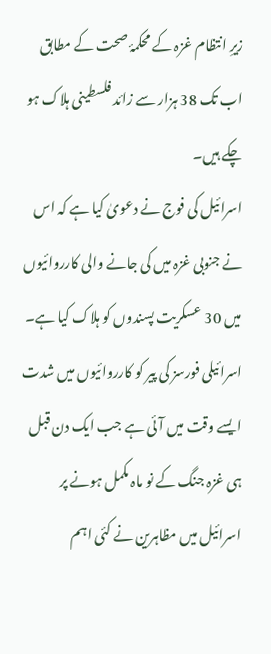زیرِ انتظام غزہ کے محکمۂ صحت کے مطابق اب تک 38 ہزار سے زائد فلسطینی ہلاک ہو چکے ہیں۔
اسرائیل کی فوج نے دعویٰ کیا ہے کہ اس نے جنوبی غزہ میں کی جانے والی کارروائیوں میں 30 عسکریت پسندوں کو ہلاک کیا ہے۔
اسرائیلی فورسز کی پیر کو کارروائیوں میں شدت ایسے وقت میں آئی ہے جب ایک دن قبل ہی غزہ جنگ کے نو ماہ مکمل ہونے پر اسرائیل میں مظاہرین نے کئی اہم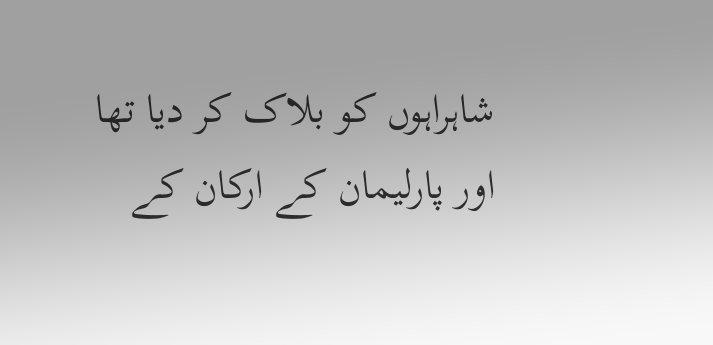شاہراہوں کو بلاک کر دیا تھا اور پارلیمان کے ارکان کے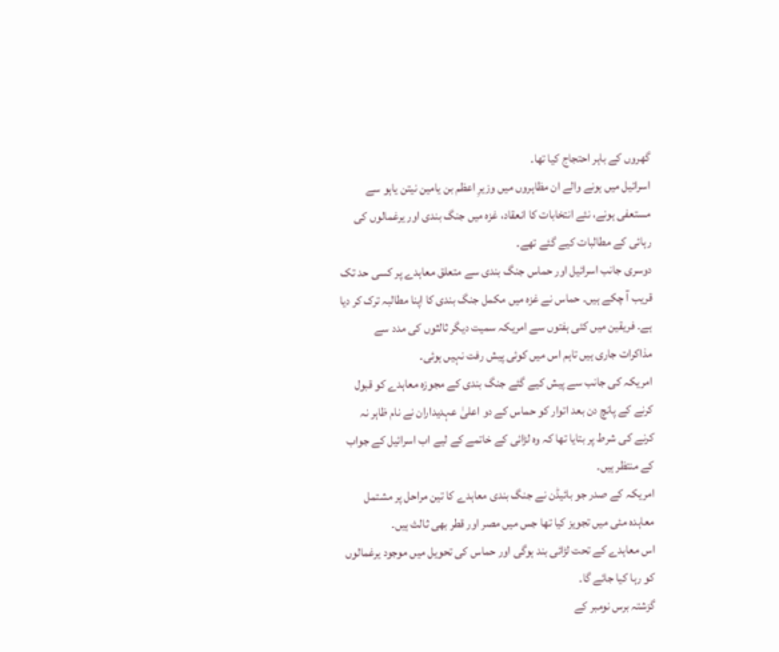گھروں کے باہر احتجاج کیا تھا۔
اسرائیل میں ہونے والے ان مظاہروں میں وزیرِ اعظم بن یامین نیتن یاہو سے مستعفی ہونے، نئے انتخابات کا انعقاد، غزہ میں جنگ بندی اور یرغمالوں کی رہائی کے مطالبات کیے گئے تھے۔
دوسری جانب اسرائیل اور حماس جنگ بندی سے متعلق معاہدے پر کسی حد تک قریب آ چکے ہیں۔ حماس نے غزہ میں مکمل جنگ بندی کا اپنا مطالبہ ترک کر دیا ہے۔ فریقین میں کئی ہفتوں سے امریکہ سمیت دیگر ثالثوں کی مدد سے مذاکرات جاری ہیں تاہم اس میں کوئی پیش رفت نہیں ہوئی۔
امریکہ کی جانب سے پیش کیے گئے جنگ بندی کے مجوزہ معاہدے کو قبول کرنے کے پانچ دن بعد اتوار کو حماس کے دو اعلیٰ عہدیداران نے نام ظاہر نہ کرنے کی شرط پر بتایا تھا کہ وہ لڑائی کے خاتمے کے لیے اب اسرائیل کے جواب کے منتظر ہیں۔
امریکہ کے صدر جو بائیڈن نے جنگ بندی معاہدے کا تین مراحل پر مشتمل معاہدہ مئی میں تجویز کیا تھا جس میں مصر اور قطر بھی ثالث ہیں۔
اس معاہدے کے تحت لڑائی بند ہوگی اور حماس کی تحویل میں موجود یرغمالوں کو رہا کیا جائے گا۔
گزشتہ برس نومبر کے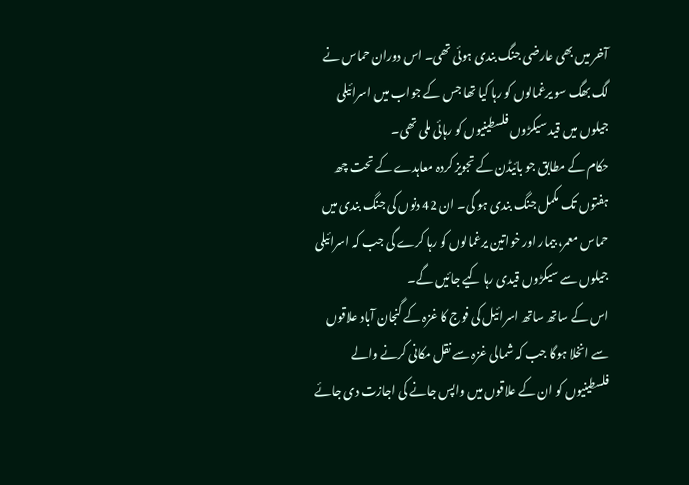آخر میں بھی عارضی جنگ بندی ہوئی تھی۔ اس دوران حماس نے لگ بھگ سو یرغمالوں کو رہا کیا تھا جس کے جواب میں اسرائیلی جیلوں میں قید سیکڑوں فلسطینیوں کو رہائی ملی تھی۔
حکام کے مطابق جو بائیڈن کے تجویز کردہ معاہدے کے تحت چھ ہفتوں تک مکمل جنگ بندی ہو گی۔ ان 42 دنوں کی جنگ بندی میں حماس معمر، بیمار اور خواتین یرغمالوں کو رہا کرے گی جب کہ اسرائیلی جیلوں سے سیکڑوں قیدی رہا کیے جائیں گے۔
اس کے ساتھ ساتھ اسرائیل کی فوج کا غزہ کے گنجان آباد علاقوں سے انخلا ہوگا جب کہ شمالی غزہ سے نقل مکانی کرنے والے فلسطینیوں کو ان کے علاقوں میں واپس جانے کی اجازت دی جائے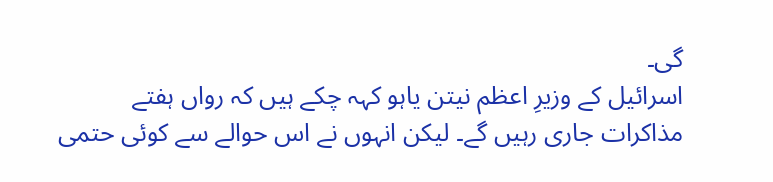گی۔
اسرائیل کے وزیرِ اعظم نیتن یاہو کہہ چکے ہیں کہ رواں ہفتے مذاکرات جاری رہیں گے۔ لیکن انہوں نے اس حوالے سے کوئی حتمی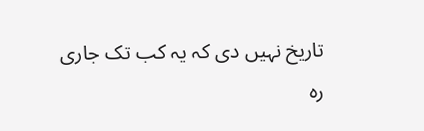تاریخ نہیں دی کہ یہ کب تک جاری رہ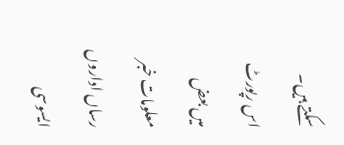سکتے ہیں۔
اس رپورٹ میں بعض معلومات خبر رساں اداروں ایسوسی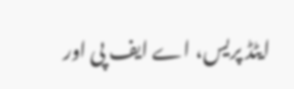ایٹڈ پریس، اے ایف پی اور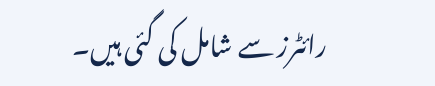رائٹرز سے شامل کی گئی ہیں۔